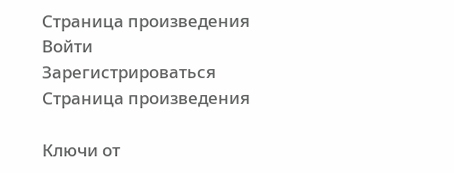Страница произведения
Войти
Зарегистрироваться
Страница произведения

Ключи от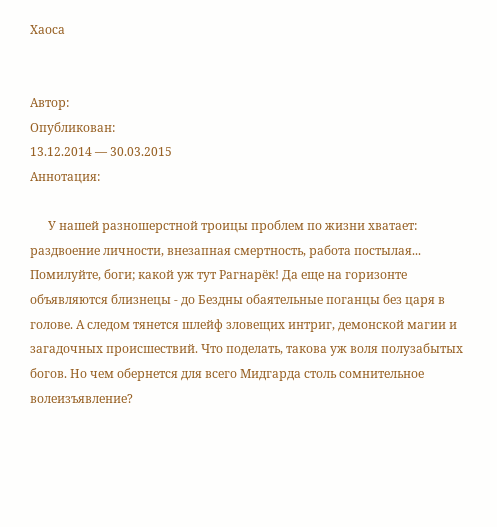Хаоса


Автор:
Опубликован:
13.12.2014 — 30.03.2015
Аннотация:

      У нашей разношерстной троицы проблем по жизни хватает: раздвоение личности, внезапная смертность, работа постылая... Помилуйте, боги; какой уж тут Рагнарёк! Да еще на горизонте объявляются близнецы - до Бездны обаятельные поганцы без царя в голове. А следом тянется шлейф зловещих интриг, демонской магии и загадочных происшествий. Что поделать, такова уж воля полузабытых богов. Но чем обернется для всего Мидгарда столь сомнительное волеизъявление?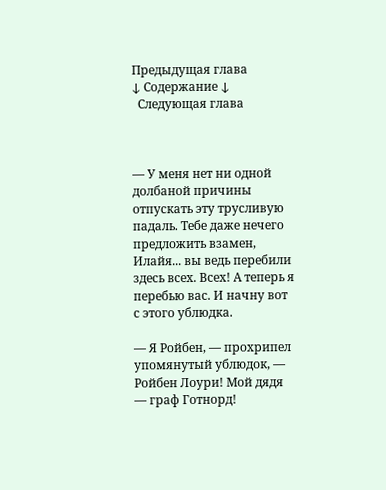Предыдущая глава
↓ Содержание ↓
  Следующая глава



— У меня нет ни одной долбаной причины отпускать эту трусливую падаль. Тебе даже нечего предложить взамен, Илайя... вы ведь перебили здесь всех. Всех! А теперь я перебью вас. И начну вот с этого ублюдка.

— Я Ройбен, — прохрипел упомянутый ублюдок, — Ройбен Лоури! Мой дядя — граф Готнорд!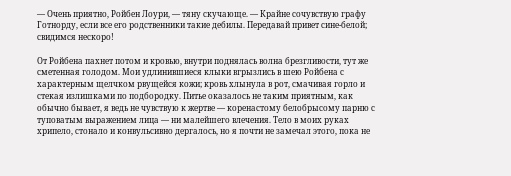— Очень приятно, Ройбен Лоури, — тяну скучающе. — Крайне сочувствую графу Готнорду, если все его родственники такие дебилы. Передавай привет сине-белой; свидимся нескоро!

От Ройбена пахнет потом и кровью, внутри поднялась волна брезгливости, тут же сметенная голодом. Мои удлинившиеся клыки вгрызлись в шею Ройбена с характерным щелчком рвущейся кожи; кровь хлынула в рот, смачивая горло и стекая излишками по подбородку. Питье оказалось не таким приятным, как обычно бывает, я ведь не чувствую к жертве — коренастому белобрысому парню с туповатым выражением лица — ни малейшего влечения. Тело в моих руках хрипело, стонало и конвульсивно дергалось, но я почти не замечал этого, пока не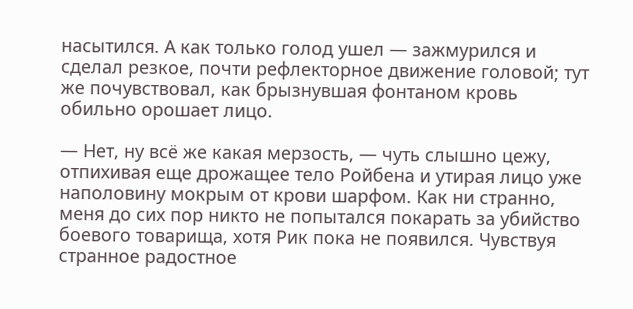насытился. А как только голод ушел — зажмурился и сделал резкое, почти рефлекторное движение головой; тут же почувствовал, как брызнувшая фонтаном кровь обильно орошает лицо.

— Нет, ну всё же какая мерзость, — чуть слышно цежу, отпихивая еще дрожащее тело Ройбена и утирая лицо уже наполовину мокрым от крови шарфом. Как ни странно, меня до сих пор никто не попытался покарать за убийство боевого товарища, хотя Рик пока не появился. Чувствуя странное радостное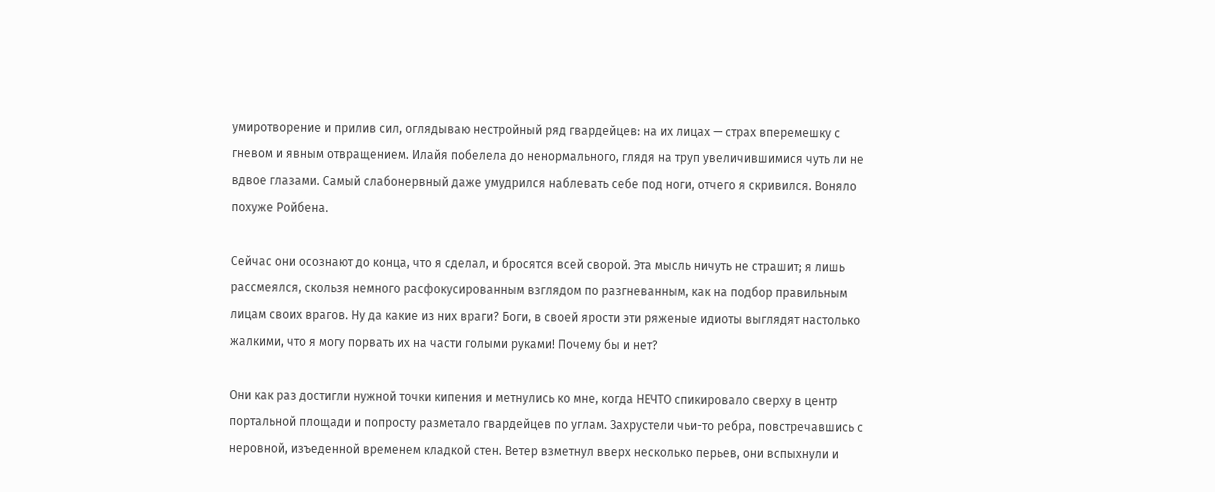умиротворение и прилив сил, оглядываю нестройный ряд гвардейцев: на их лицах — страх вперемешку с гневом и явным отвращением. Илайя побелела до ненормального, глядя на труп увеличившимися чуть ли не вдвое глазами. Самый слабонервный даже умудрился наблевать себе под ноги, отчего я скривился. Воняло похуже Ройбена.

Сейчас они осознают до конца, что я сделал, и бросятся всей сворой. Эта мысль ничуть не страшит; я лишь рассмеялся, скользя немного расфокусированным взглядом по разгневанным, как на подбор правильным лицам своих врагов. Ну да какие из них враги? Боги, в своей ярости эти ряженые идиоты выглядят настолько жалкими, что я могу порвать их на части голыми руками! Почему бы и нет?

Они как раз достигли нужной точки кипения и метнулись ко мне, когда НЕЧТО спикировало сверху в центр портальной площади и попросту разметало гвардейцев по углам. Захрустели чьи-то ребра, повстречавшись с неровной, изъеденной временем кладкой стен. Ветер взметнул вверх несколько перьев, они вспыхнули и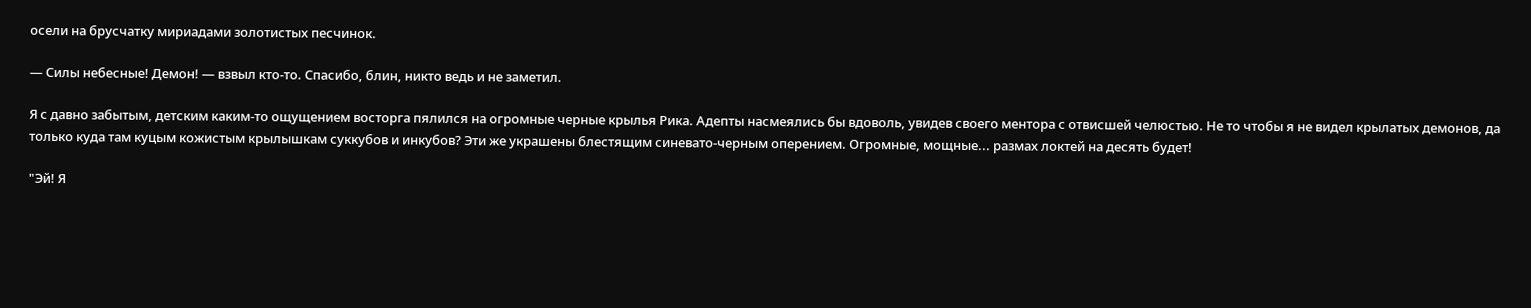осели на брусчатку мириадами золотистых песчинок.

— Силы небесные! Демон! — взвыл кто-то. Спасибо, блин, никто ведь и не заметил.

Я с давно забытым, детским каким-то ощущением восторга пялился на огромные черные крылья Рика. Адепты насмеялись бы вдоволь, увидев своего ментора с отвисшей челюстью. Не то чтобы я не видел крылатых демонов, да только куда там куцым кожистым крылышкам суккубов и инкубов? Эти же украшены блестящим синевато-черным оперением. Огромные, мощные... размах локтей на десять будет!

"Эй! Я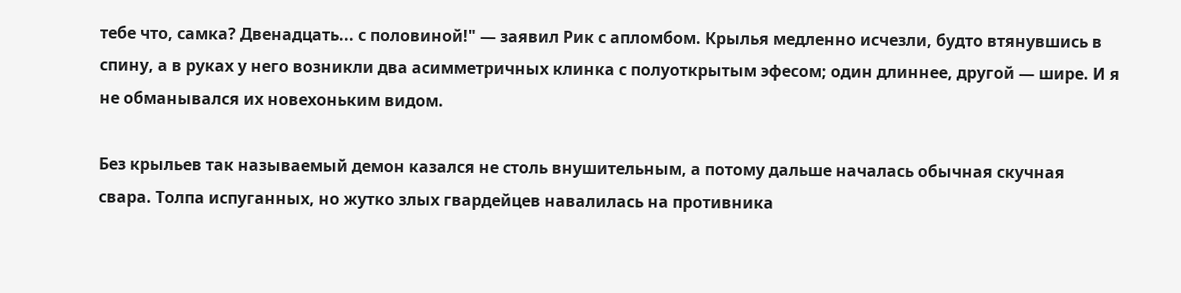тебе что, самка? Двенадцать... с половиной!" — заявил Рик с апломбом. Крылья медленно исчезли, будто втянувшись в спину, а в руках у него возникли два асимметричных клинка с полуоткрытым эфесом; один длиннее, другой — шире. И я не обманывался их новехоньким видом.

Без крыльев так называемый демон казался не столь внушительным, а потому дальше началась обычная скучная свара. Толпа испуганных, но жутко злых гвардейцев навалилась на противника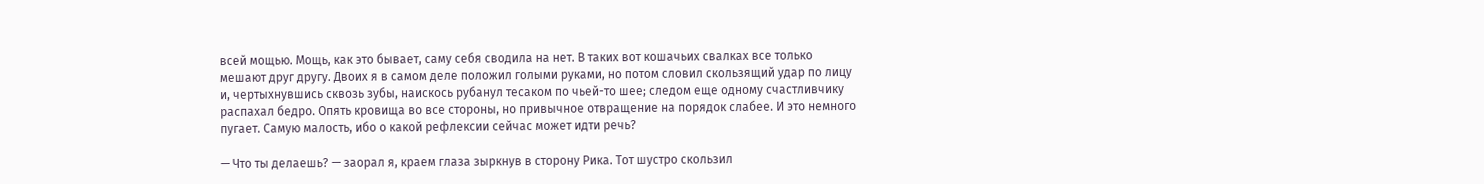всей мощью. Мощь, как это бывает, саму себя сводила на нет. В таких вот кошачьих свалках все только мешают друг другу. Двоих я в самом деле положил голыми руками, но потом словил скользящий удар по лицу и, чертыхнувшись сквозь зубы, наискось рубанул тесаком по чьей-то шее; следом еще одному счастливчику распахал бедро. Опять кровища во все стороны, но привычное отвращение на порядок слабее. И это немного пугает. Самую малость, ибо о какой рефлексии сейчас может идти речь?

— Что ты делаешь? — заорал я, краем глаза зыркнув в сторону Рика. Тот шустро скользил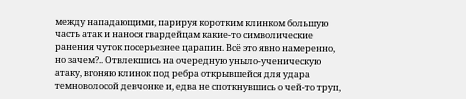между нападающими, парируя коротким клинком большую часть атак и нанося гвардейцам какие-то символические ранения чуток посерьезнее царапин. Всё это явно намеренно, но зачем?.. Отвлекшись на очередную уныло-ученическую атаку, вгоняю клинок под ребра открывшейся для удара темноволосой девчонке и, едва не споткнувшись о чей-то труп,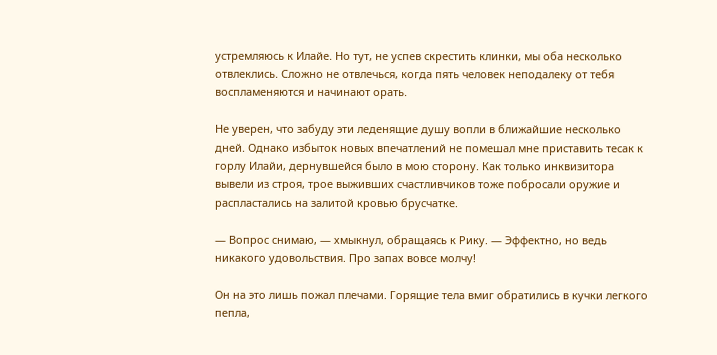устремляюсь к Илайе. Но тут, не успев скрестить клинки, мы оба несколько отвлеклись. Сложно не отвлечься, когда пять человек неподалеку от тебя воспламеняются и начинают орать.

Не уверен, что забуду эти леденящие душу вопли в ближайшие несколько дней. Однако избыток новых впечатлений не помешал мне приставить тесак к горлу Илайи, дернувшейся было в мою сторону. Как только инквизитора вывели из строя, трое выживших счастливчиков тоже побросали оружие и распластались на залитой кровью брусчатке.

— Вопрос снимаю, — хмыкнул, обращаясь к Рику. — Эффектно, но ведь никакого удовольствия. Про запах вовсе молчу!

Он на это лишь пожал плечами. Горящие тела вмиг обратились в кучки легкого пепла,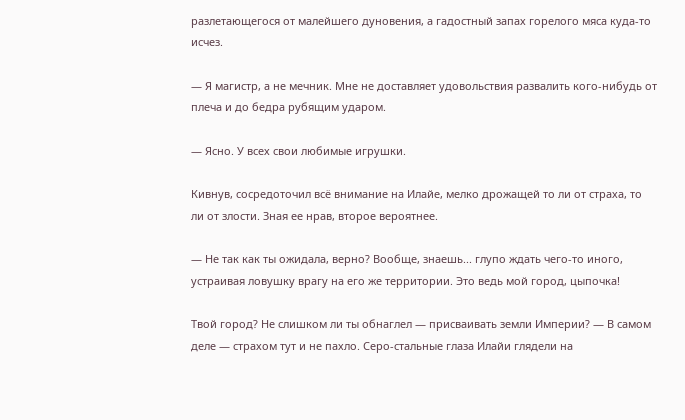разлетающегося от малейшего дуновения, а гадостный запах горелого мяса куда-то исчез.

— Я магистр, а не мечник. Мне не доставляет удовольствия развалить кого-нибудь от плеча и до бедра рубящим ударом.

— Ясно. У всех свои любимые игрушки.

Кивнув, сосредоточил всё внимание на Илайе, мелко дрожащей то ли от страха, то ли от злости. Зная ее нрав, второе вероятнее.

— Не так как ты ожидала, верно? Вообще, знаешь... глупо ждать чего-то иного, устраивая ловушку врагу на его же территории. Это ведь мой город, цыпочка!

Твой город? Не слишком ли ты обнаглел — присваивать земли Империи? — В самом деле — страхом тут и не пахло. Серо-стальные глаза Илайи глядели на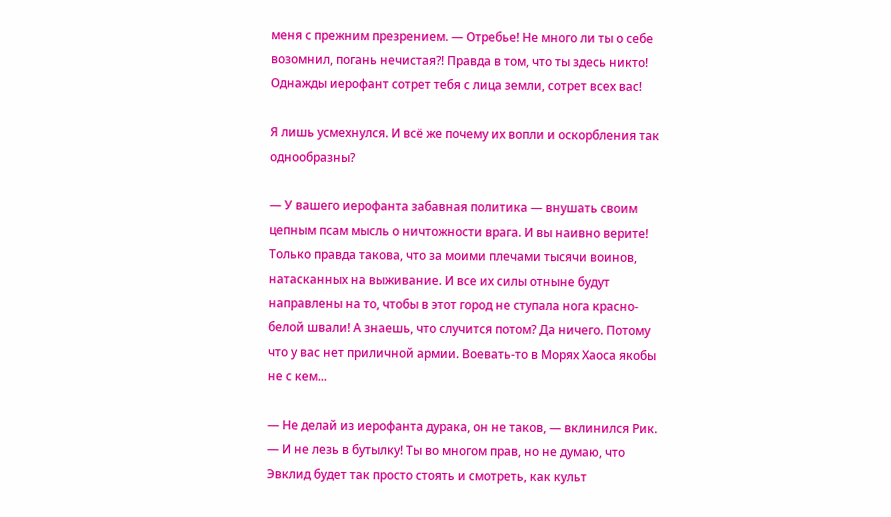меня с прежним презрением. — Отребье! Не много ли ты о себе возомнил, погань нечистая?! Правда в том, что ты здесь никто! Однажды иерофант сотрет тебя с лица земли, сотрет всех вас!

Я лишь усмехнулся. И всё же почему их вопли и оскорбления так однообразны?

— У вашего иерофанта забавная политика — внушать своим цепным псам мысль о ничтожности врага. И вы наивно верите! Только правда такова, что за моими плечами тысячи воинов, натасканных на выживание. И все их силы отныне будут направлены на то, чтобы в этот город не ступала нога красно-белой швали! А знаешь, что случится потом? Да ничего. Потому что у вас нет приличной армии. Воевать-то в Морях Хаоса якобы не с кем...

— Не делай из иерофанта дурака, он не таков, — вклинился Рик. — И не лезь в бутылку! Ты во многом прав, но не думаю, что Эвклид будет так просто стоять и смотреть, как культ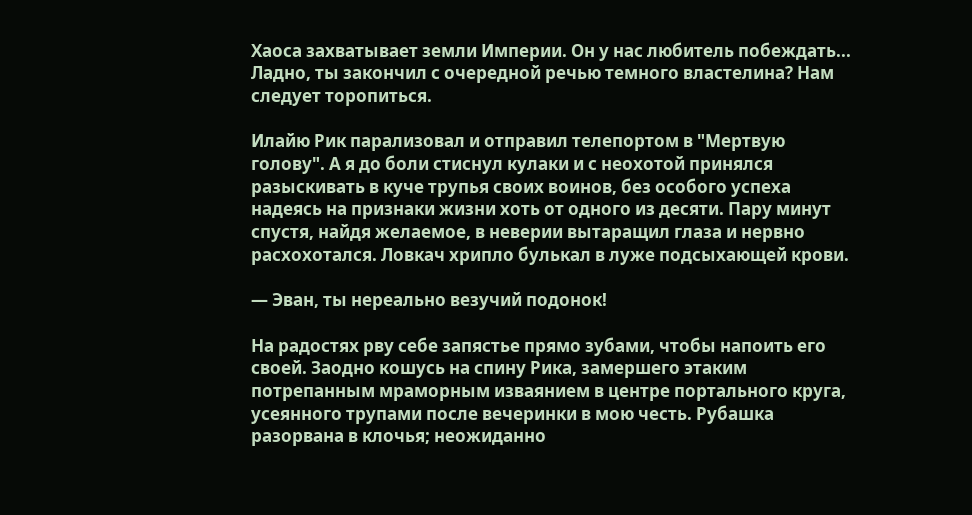Хаоса захватывает земли Империи. Он у нас любитель побеждать... Ладно, ты закончил с очередной речью темного властелина? Нам следует торопиться.

Илайю Рик парализовал и отправил телепортом в "Мертвую голову". А я до боли стиснул кулаки и с неохотой принялся разыскивать в куче трупья своих воинов, без особого успеха надеясь на признаки жизни хоть от одного из десяти. Пару минут спустя, найдя желаемое, в неверии вытаращил глаза и нервно расхохотался. Ловкач хрипло булькал в луже подсыхающей крови.

— Эван, ты нереально везучий подонок!

На радостях рву себе запястье прямо зубами, чтобы напоить его своей. Заодно кошусь на спину Рика, замершего этаким потрепанным мраморным изваянием в центре портального круга, усеянного трупами после вечеринки в мою честь. Рубашка разорвана в клочья; неожиданно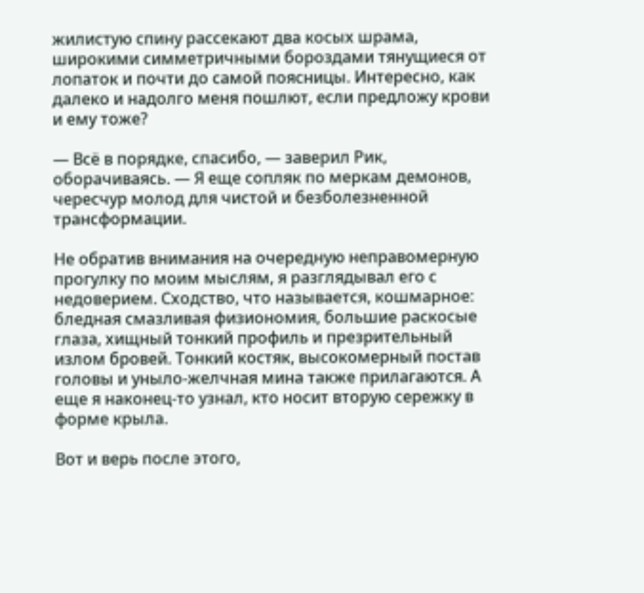жилистую спину рассекают два косых шрама, широкими симметричными бороздами тянущиеся от лопаток и почти до самой поясницы. Интересно, как далеко и надолго меня пошлют, если предложу крови и ему тоже?

— Всё в порядке, спасибо, — заверил Рик, оборачиваясь. — Я еще сопляк по меркам демонов, чересчур молод для чистой и безболезненной трансформации.

Не обратив внимания на очередную неправомерную прогулку по моим мыслям, я разглядывал его с недоверием. Сходство, что называется, кошмарное: бледная смазливая физиономия, большие раскосые глаза, хищный тонкий профиль и презрительный излом бровей. Тонкий костяк, высокомерный постав головы и уныло-желчная мина также прилагаются. А еще я наконец-то узнал, кто носит вторую сережку в форме крыла.

Вот и верь после этого,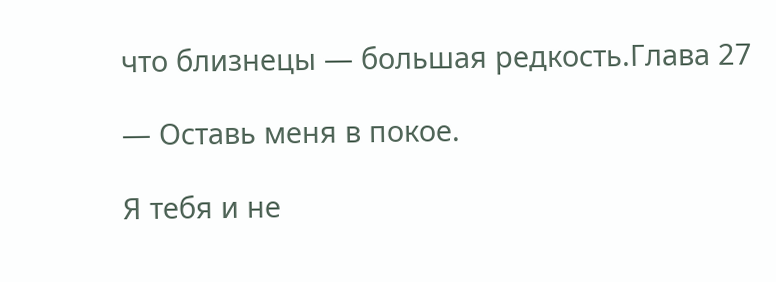что близнецы — большая редкость.Глава 27

— Оставь меня в покое.

Я тебя и не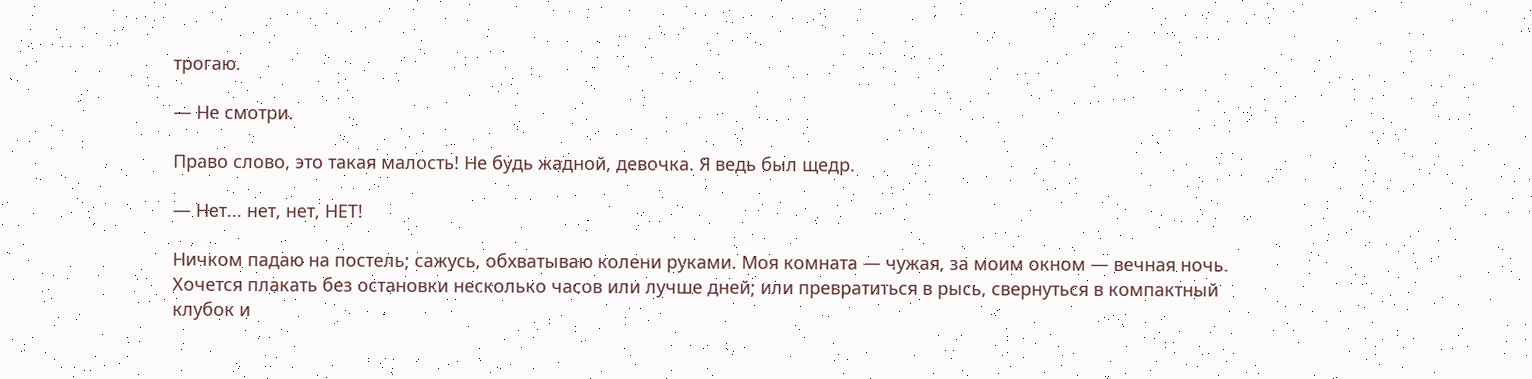трогаю.

— Не смотри.

Право слово, это такая малость! Не будь жадной, девочка. Я ведь был щедр.

— Нет... нет, нет, НЕТ!

Ничком падаю на постель; сажусь, обхватываю колени руками. Моя комната — чужая, за моим окном — вечная ночь. Хочется плакать без остановки несколько часов или лучше дней; или превратиться в рысь, свернуться в компактный клубок и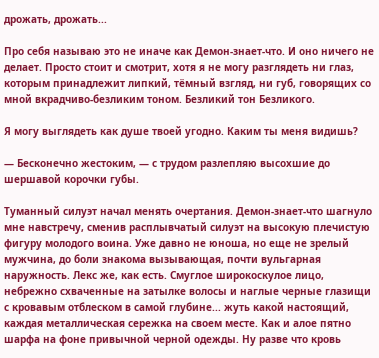дрожать, дрожать...

Про себя называю это не иначе как Демон-знает-что. И оно ничего не делает. Просто стоит и смотрит, хотя я не могу разглядеть ни глаз, которым принадлежит липкий, тёмный взгляд, ни губ, говорящих со мной вкрадчиво-безликим тоном. Безликий тон Безликого.

Я могу выглядеть как душе твоей угодно. Каким ты меня видишь?

— Бесконечно жестоким, — с трудом разлепляю высохшие до шершавой корочки губы.

Туманный силуэт начал менять очертания. Демон-знает-что шагнуло мне навстречу, сменив расплывчатый силуэт на высокую плечистую фигуру молодого воина. Уже давно не юноша, но еще не зрелый мужчина, до боли знакома вызывающая, почти вульгарная наружность. Лекс же, как есть. Смуглое широкоскулое лицо, небрежно схваченные на затылке волосы и наглые черные глазищи с кровавым отблеском в самой глубине... жуть какой настоящий, каждая металлическая сережка на своем месте. Как и алое пятно шарфа на фоне привычной черной одежды. Ну разве что кровь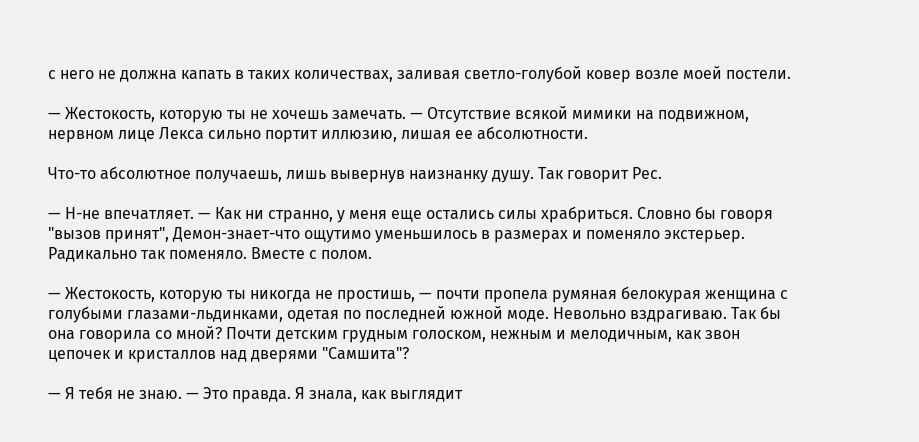с него не должна капать в таких количествах, заливая светло-голубой ковер возле моей постели.

— Жестокость, которую ты не хочешь замечать. — Отсутствие всякой мимики на подвижном, нервном лице Лекса сильно портит иллюзию, лишая ее абсолютности.

Что-то абсолютное получаешь, лишь вывернув наизнанку душу. Так говорит Рес.

— Н-не впечатляет. — Как ни странно, у меня еще остались силы храбриться. Словно бы говоря "вызов принят", Демон-знает-что ощутимо уменьшилось в размерах и поменяло экстерьер. Радикально так поменяло. Вместе с полом.

— Жестокость, которую ты никогда не простишь, — почти пропела румяная белокурая женщина с голубыми глазами-льдинками, одетая по последней южной моде. Невольно вздрагиваю. Так бы она говорила со мной? Почти детским грудным голоском, нежным и мелодичным, как звон цепочек и кристаллов над дверями "Самшита"?

— Я тебя не знаю. — Это правда. Я знала, как выглядит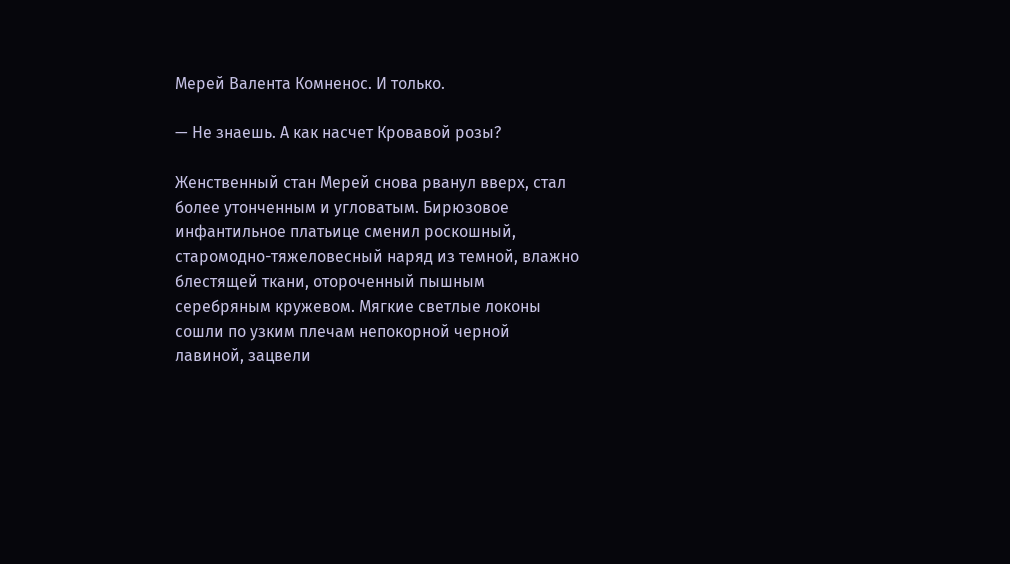Мерей Валента Комненос. И только.

— Не знаешь. А как насчет Кровавой розы?

Женственный стан Мерей снова рванул вверх, стал более утонченным и угловатым. Бирюзовое инфантильное платьице сменил роскошный, старомодно-тяжеловесный наряд из темной, влажно блестящей ткани, отороченный пышным серебряным кружевом. Мягкие светлые локоны сошли по узким плечам непокорной черной лавиной, зацвели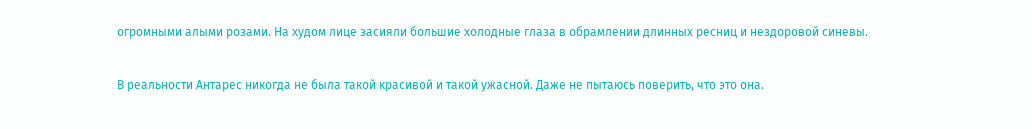огромными алыми розами. На худом лице засияли большие холодные глаза в обрамлении длинных ресниц и нездоровой синевы.

В реальности Антарес никогда не была такой красивой и такой ужасной. Даже не пытаюсь поверить, что это она.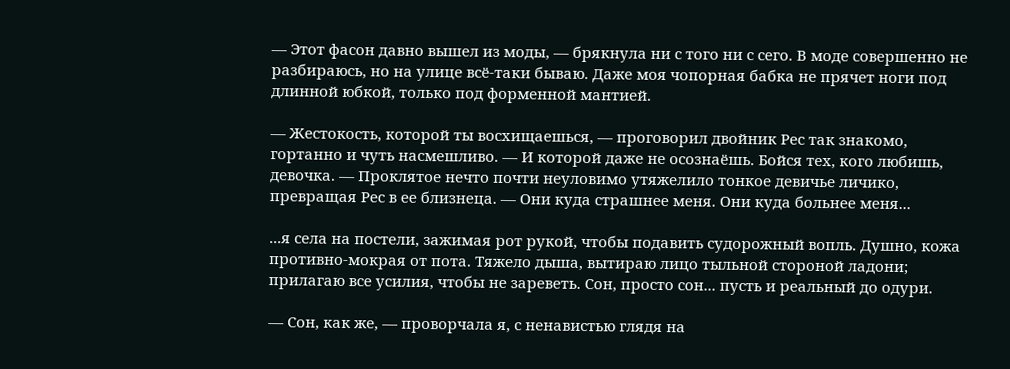— Этот фасон давно вышел из моды, — брякнула ни с того ни с сего. В моде совершенно не разбираюсь, но на улице всё-таки бываю. Даже моя чопорная бабка не прячет ноги под длинной юбкой, только под форменной мантией.

— Жестокость, которой ты восхищаешься, — проговорил двойник Рес так знакомо, гортанно и чуть насмешливо. — И которой даже не осознаёшь. Бойся тех, кого любишь, девочка. — Проклятое нечто почти неуловимо утяжелило тонкое девичье личико, превращая Рес в ее близнеца. — Они куда страшнее меня. Они куда больнее меня...

...я села на постели, зажимая рот рукой, чтобы подавить судорожный вопль. Душно, кожа противно-мокрая от пота. Тяжело дыша, вытираю лицо тыльной стороной ладони; прилагаю все усилия, чтобы не зареветь. Сон, просто сон... пусть и реальный до одури.

— Сон, как же, — проворчала я, с ненавистью глядя на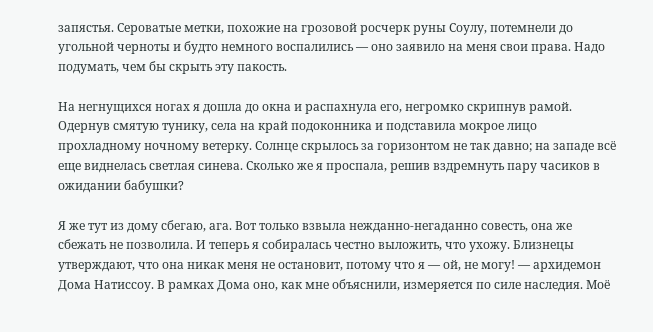запястья. Сероватые метки, похожие на грозовой росчерк руны Соулу, потемнели до угольной черноты и будто немного воспалились — оно заявило на меня свои права. Надо подумать, чем бы скрыть эту пакость.

На негнущихся ногах я дошла до окна и распахнула его, негромко скрипнув рамой. Одернув смятую тунику, села на край подоконника и подставила мокрое лицо прохладному ночному ветерку. Солнце скрылось за горизонтом не так давно; на западе всё еще виднелась светлая синева. Сколько же я проспала, решив вздремнуть пару часиков в ожидании бабушки?

Я же тут из дому сбегаю, ага. Вот только взвыла нежданно-негаданно совесть, она же сбежать не позволила. И теперь я собиралась честно выложить, что ухожу. Близнецы утверждают, что она никак меня не остановит, потому что я — ой, не могу! — архидемон Дома Натиссоу. В рамках Дома оно, как мне объяснили, измеряется по силе наследия. Моё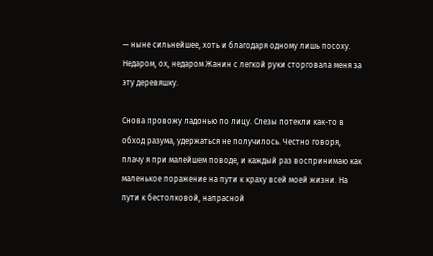— ныне сильнейшее, хоть и благодаря одному лишь посоху. Недаром, ох, недаром Жанин с легкой руки сторговала меня за эту деревяшку.

Снова провожу ладонью по лицу. Слезы потекли как-то в обход разума, удержаться не получилось. Честно говоря, плачу я при малейшем поводе, и каждый раз воспринимаю как маленькое поражение на пути к краху всей моей жизни. На пути к бестолковой, напрасной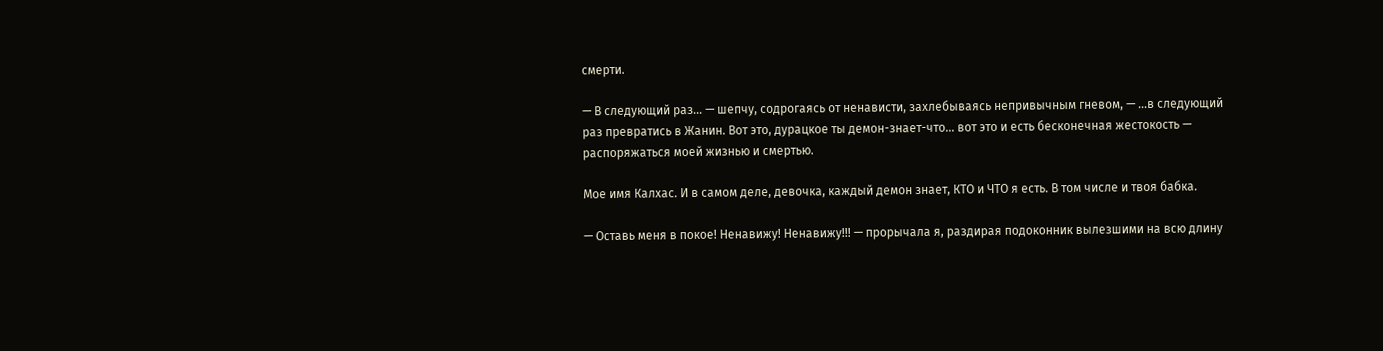смерти.

— В следующий раз... — шепчу, содрогаясь от ненависти, захлебываясь непривычным гневом, — ...в следующий раз превратись в Жанин. Вот это, дурацкое ты демон-знает-что... вот это и есть бесконечная жестокость — распоряжаться моей жизнью и смертью.

Мое имя Калхас. И в самом деле, девочка, каждый демон знает, КТО и ЧТО я есть. В том числе и твоя бабка.

— Оставь меня в покое! Ненавижу! Ненавижу!!! — прорычала я, раздирая подоконник вылезшими на всю длину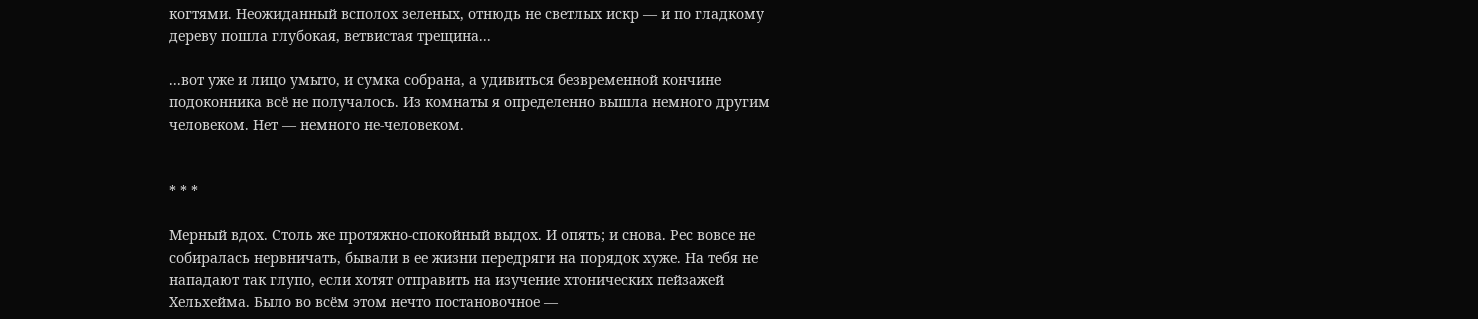когтями. Неожиданный всполох зеленых, отнюдь не светлых искр — и по гладкому дереву пошла глубокая, ветвистая трещина...

...вот уже и лицо умыто, и сумка собрана, а удивиться безвременной кончине подоконника всё не получалось. Из комнаты я определенно вышла немного другим человеком. Нет — немного не-человеком.


* * *

Мерный вдох. Столь же протяжно-спокойный выдох. И опять; и снова. Рес вовсе не собиралась нервничать, бывали в ее жизни передряги на порядок хуже. На тебя не нападают так глупо, если хотят отправить на изучение хтонических пейзажей Хельхейма. Было во всём этом нечто постановочное —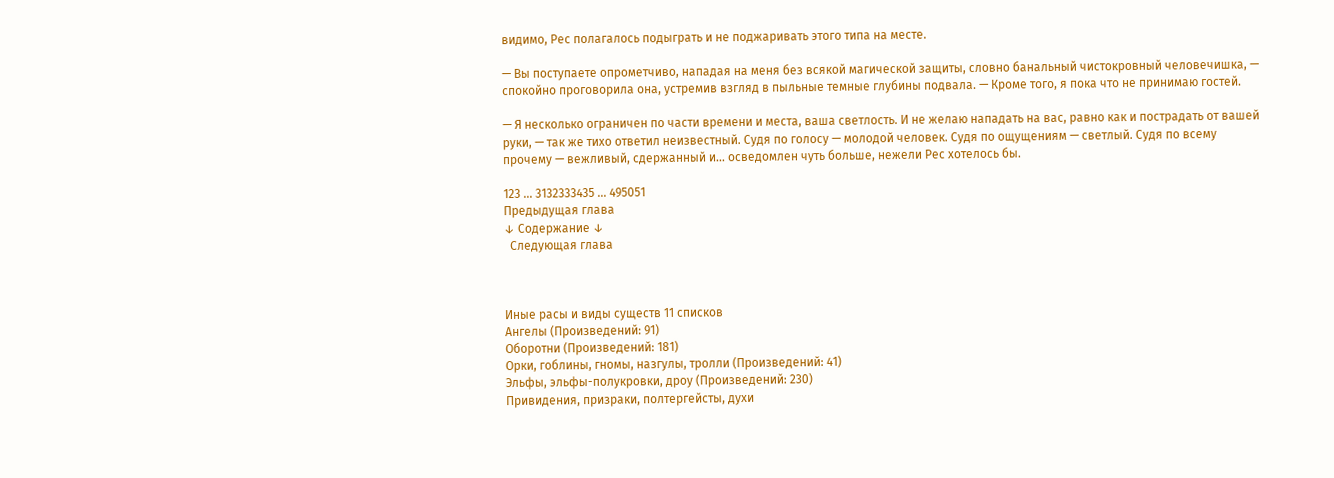видимо, Рес полагалось подыграть и не поджаривать этого типа на месте.

— Вы поступаете опрометчиво, нападая на меня без всякой магической защиты, словно банальный чистокровный человечишка, — спокойно проговорила она, устремив взгляд в пыльные темные глубины подвала. — Кроме того, я пока что не принимаю гостей.

— Я несколько ограничен по части времени и места, ваша светлость. И не желаю нападать на вас, равно как и пострадать от вашей руки, — так же тихо ответил неизвестный. Судя по голосу — молодой человек. Судя по ощущениям — светлый. Судя по всему прочему — вежливый, сдержанный и... осведомлен чуть больше, нежели Рес хотелось бы.

123 ... 3132333435 ... 495051
Предыдущая глава
↓ Содержание ↓
  Следующая глава



Иные расы и виды существ 11 списков
Ангелы (Произведений: 91)
Оборотни (Произведений: 181)
Орки, гоблины, гномы, назгулы, тролли (Произведений: 41)
Эльфы, эльфы-полукровки, дроу (Произведений: 230)
Привидения, призраки, полтергейсты, духи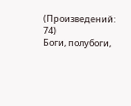(Произведений: 74)
Боги, полубоги,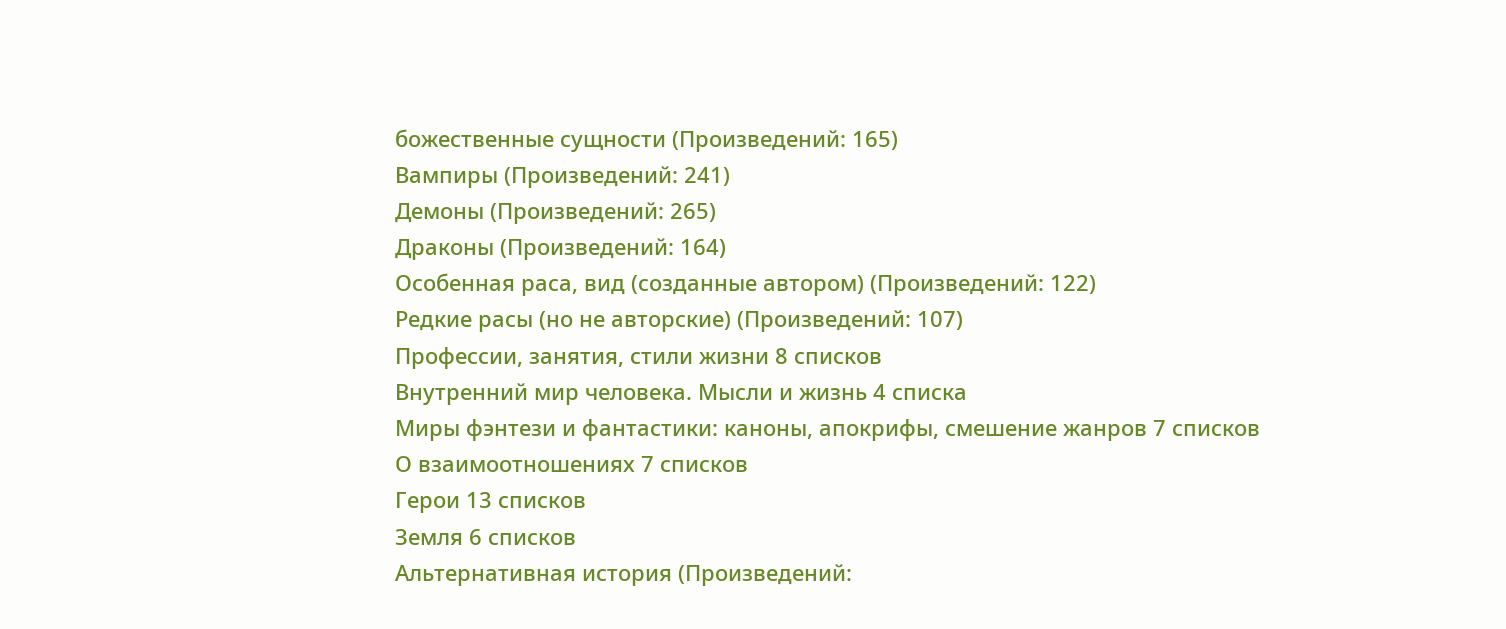божественные сущности (Произведений: 165)
Вампиры (Произведений: 241)
Демоны (Произведений: 265)
Драконы (Произведений: 164)
Особенная раса, вид (созданные автором) (Произведений: 122)
Редкие расы (но не авторские) (Произведений: 107)
Профессии, занятия, стили жизни 8 списков
Внутренний мир человека. Мысли и жизнь 4 списка
Миры фэнтези и фантастики: каноны, апокрифы, смешение жанров 7 списков
О взаимоотношениях 7 списков
Герои 13 списков
Земля 6 списков
Альтернативная история (Произведений: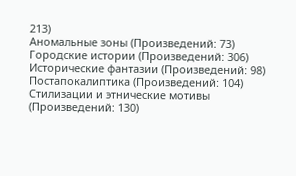213)
Аномальные зоны (Произведений: 73)
Городские истории (Произведений: 306)
Исторические фантазии (Произведений: 98)
Постапокалиптика (Произведений: 104)
Стилизации и этнические мотивы (Произведений: 130)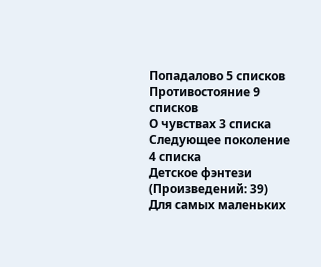Попадалово 5 списков
Противостояние 9 списков
О чувствах 3 списка
Следующее поколение 4 списка
Детское фэнтези (Произведений: 39)
Для самых маленьких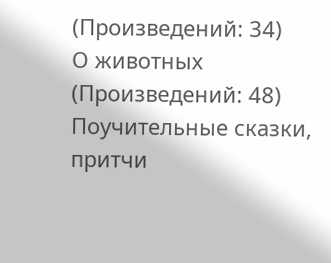(Произведений: 34)
О животных (Произведений: 48)
Поучительные сказки, притчи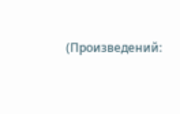(Произведений: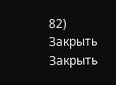82)
Закрыть
Закрыть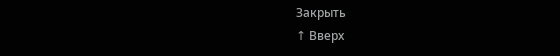Закрыть
↑ Вверх